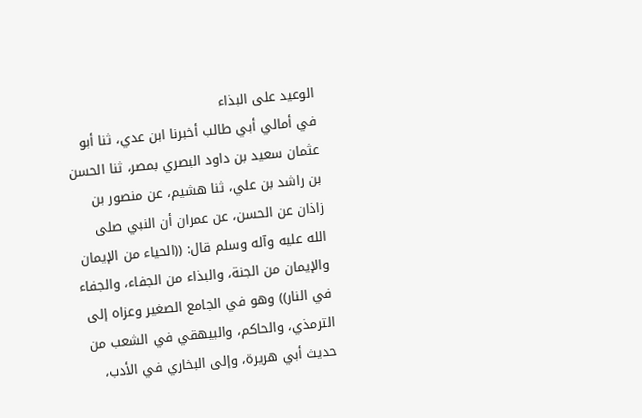الوعيد على البذاء
في أمالي أبي طالب أخبرنا ابن عدي، ثنا أبو عثمان سعيد بن داود البصري بمصر، ثنا الحسن بن راشد بن علي، ثنا هشيم، عن منصور بن زاذان عن الحسن، عن عمران أن النبي صلى الله عليه وآله وسلم قال: ((الحياء من الإيمان والإيمان من الجنة، والبذاء من الجفاء، والجفاء في النار)) وهو في الجامع الصغير وعزاه إلى الترمذي، والحاكم، والبيهقي في الشعب من حديث أبي هريرة، وإلى البخاري في الأدب،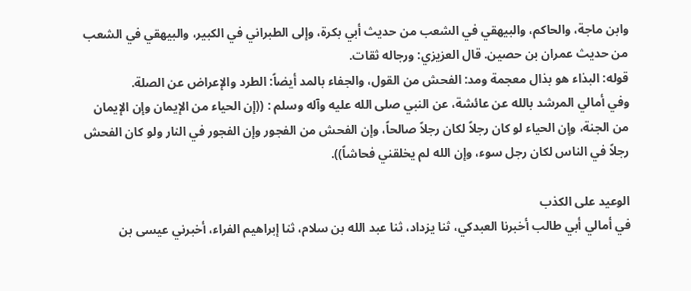وابن ماجة، والحاكم، والبيهقي في الشعب من حديث أبي بكرة، وإلى الطبراني في الكبير، والبيهقي في الشعب من حديث عمران بن حصين. قال العزيزي: ورجاله ثقات.
قوله: البذاء هو بذال معجمة ومد: الفحش من القول، والجفاء بالمد أيضاً: الطرد والإعراض عن الصلة.
وفي أمالي المرشد بالله عن عائشة، عن النبي صلى الله عليه وآله وسلم : ((إن الحياء من الإيمان وإن الإيمان من الجنة، وإن الحياء لو كان رجلاً لكان رجلاً صالحاً، وإن الفحش من الفجور وإن الفجور في النار ولو كان الفحش رجلاً في الناس لكان رجل سوء، وإن الله لم يخلقني فحاشاً)).

الوعيد على الكذب
في أمالي أبي طالب أخبرنا العبدكي، ثنا يزداد، ثنا عبد الله بن سلام، ثنا إبراهيم الفراء، أخبرني عيسى بن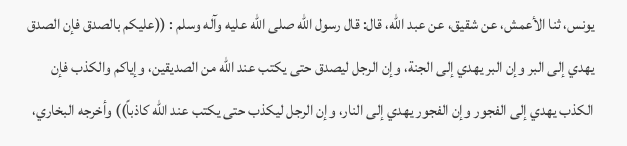يونس، ثنا الأعمش، عن شقيق، عن عبد الله، قال: قال رسول الله صلى الله عليه وآله وسلم : ((عليكم بالصدق فإن الصدق يهدي إلى البر وإن البر يهدي إلى الجنة، وإن الرجل ليصدق حتى يكتب عند الله من الصديقين، وإياكم والكذب فإن الكذب يهدي إلى الفجور وإن الفجور يهدي إلى النار، وإن الرجل ليكذب حتى يكتب عند الله كاذباً)) وأخرجه البخاري،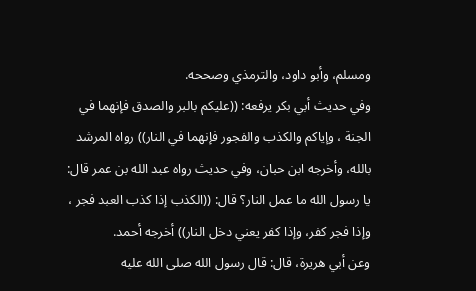ومسلم، وأبو داود، والترمذي وصححه.
وفي حديث أبي بكر يرفعه: ((عليكم بالبر والصدق فإنهما في الجنة ، وإياكم والكذب والفجور فإنهما في النار)) رواه المرشد بالله، وأخرجه ابن حبان، وفي حديث رواه عبد الله بن عمر قال: يا رسول الله ما عمل النار؟ قال: ((الكذب إذا كذب العبد فجر ، وإذا فجر كفر، وإذا كفر يعني دخل النار)) أخرجه أحمد.
وعن أبي هريرة، قال: قال رسول الله صلى الله عليه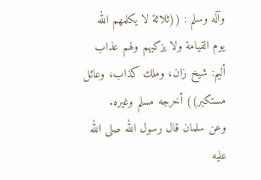وآله وسلم : ((ثلاثة لا يكلمهم الله يوم القيامة ولا يزكيهم ولهم عذاب أليم: شيخ زان، وملك كذاب، وعائل مستكبر)) أخرجه مسلم وغيره.
وعن سلمان قال رسول الله صلى الله عليه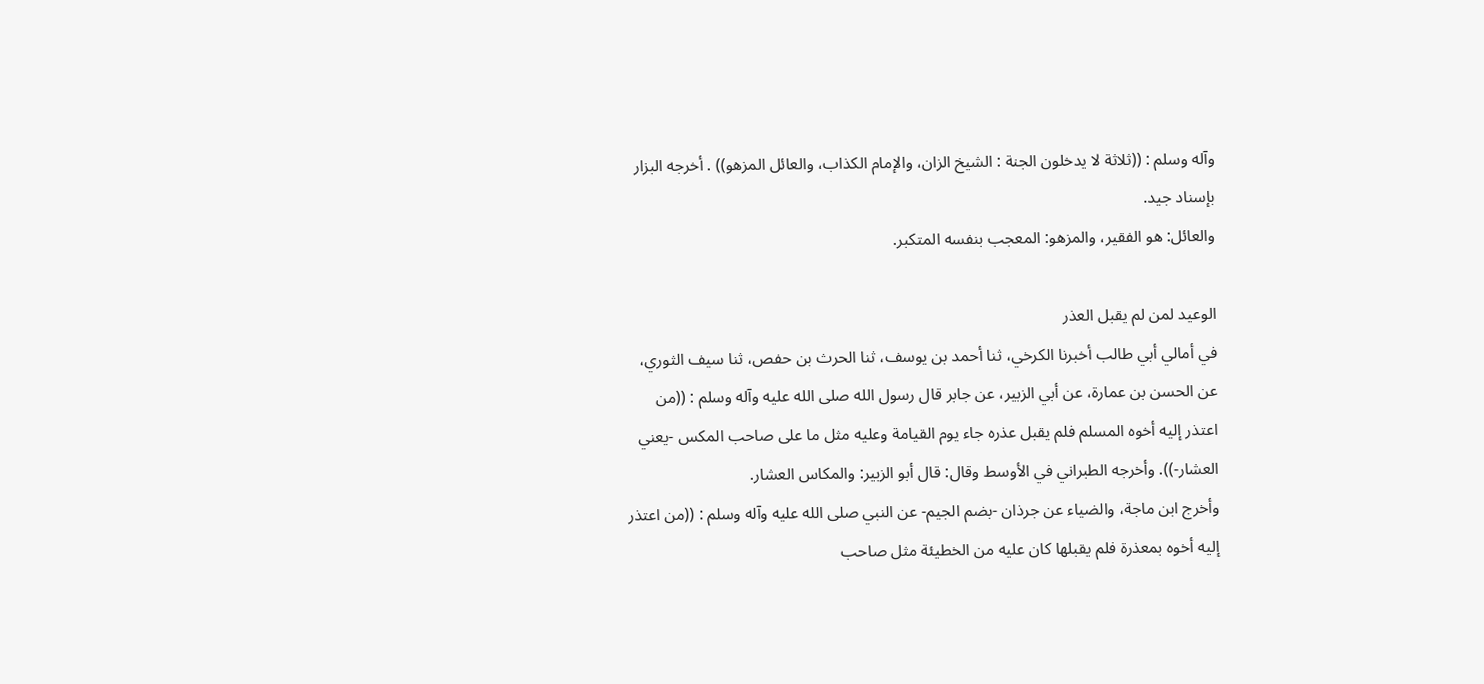وآله وسلم : ((ثلاثة لا يدخلون الجنة : الشيخ الزان، والإمام الكذاب، والعائل المزهو)) . أخرجه البزار بإسناد جيد.
والعائل: هو الفقير، والمزهو: المعجب بنفسه المتكبر.

الوعيد لمن لم يقبل العذر
في أمالي أبي طالب أخبرنا الكرخي، ثنا أحمد بن يوسف، ثنا الحرث بن حفص، ثنا سيف الثوري، عن الحسن بن عمارة، عن أبي الزبير، عن جابر قال رسول الله صلى الله عليه وآله وسلم : ((من اعتذر إليه أخوه المسلم فلم يقبل عذره جاء يوم القيامة وعليه مثل ما على صاحب المكس -يعني العشار-)). وأخرجه الطبراني في الأوسط وقال: قال أبو الزبير: والمكاس العشار.
وأخرج ابن ماجة، والضياء عن جرذان -بضم الجيم- عن النبي صلى الله عليه وآله وسلم : ((من اعتذر إليه أخوه بمعذرة فلم يقبلها كان عليه من الخطيئة مثل صاحب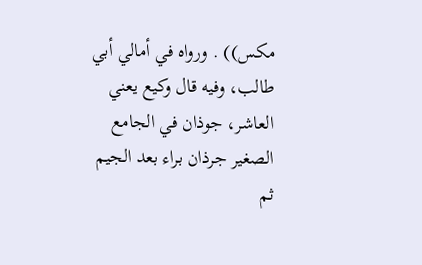مكس)) . ورواه في أمالي أبي طالب، وفيه قال وكيع يعني العاشر، جوذان في الجامع الصغير جرذان براء بعد الجيم ثم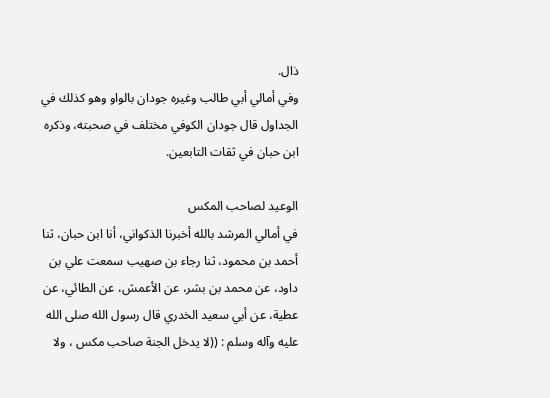ذال.
وفي أمالي أبي طالب وغيره جودان بالواو وهو كذلك في الجداول قال جودان الكوفي مختلف في صحبته، وذكره ابن حبان في ثقات التابعين.

الوعيد لصاحب المكس
في أمالي المرشد بالله أخبرنا الذكواني، أنا ابن حبان، ثنا أحمد بن محمود، ثنا رجاء بن صهيب سمعت علي بن داود، عن محمد بن بشر، عن الأعمش، عن الطائي، عن عطية، عن أبي سعيد الخدري قال رسول الله صلى الله عليه وآله وسلم : ((لا يدخل الجنة صاحب مكس ، ولا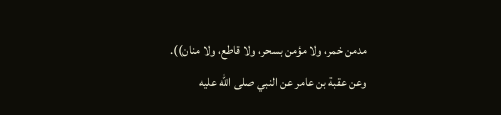مدمن خمر، ولا مؤمن بسحر، ولا قاطع، ولا منان)).
وعن عقبة بن عامر عن النبي صلى الله عليه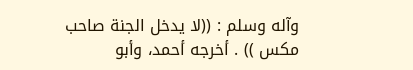وآله وسلم : ((لا يدخل الجنة صاحب مكس )) . أخرجه أحمد، وأبو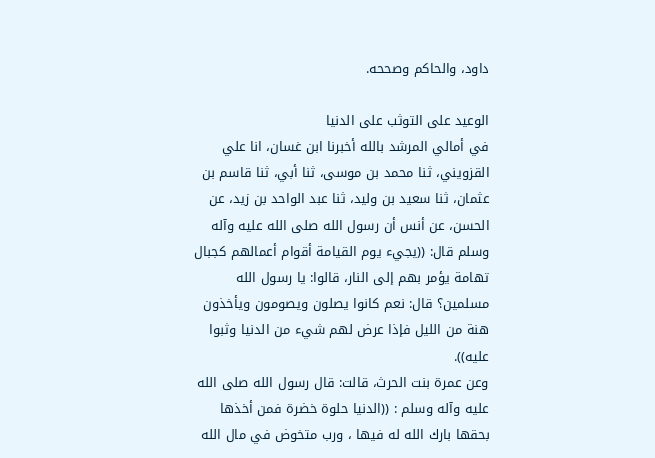داود، والحاكم وصححه.

الوعيد على التوثب على الدنيا
في أمالي المرشد بالله أخبرنا ابن غسان، انا علي القزويني، ثنا محمد بن موسى، ثنا أبي، ثنا قاسم بن عثمان، ثنا سعيد بن وليد، ثنا عبد الواحد بن زيد، عن الحسن، عن أنس أن رسول الله صلى الله عليه وآله وسلم قال: ((يجيء يوم القيامة أقوام أعمالهم كجبال تهامة يؤمر بهم إلى النار، قالوا: يا رسول الله مسلمين؟ قال: نعم كانوا يصلون ويصومون ويأخذون هنة من الليل فإذا عرض لهم شيء من الدنيا وثبوا عليه)).
وعن عمرة بنت الحرث، قالت: قال رسول الله صلى الله عليه وآله وسلم : ((الدنيا حلوة خضرة فمن أخذها بحقها بارك الله له فيها ، ورب متخوض في مال الله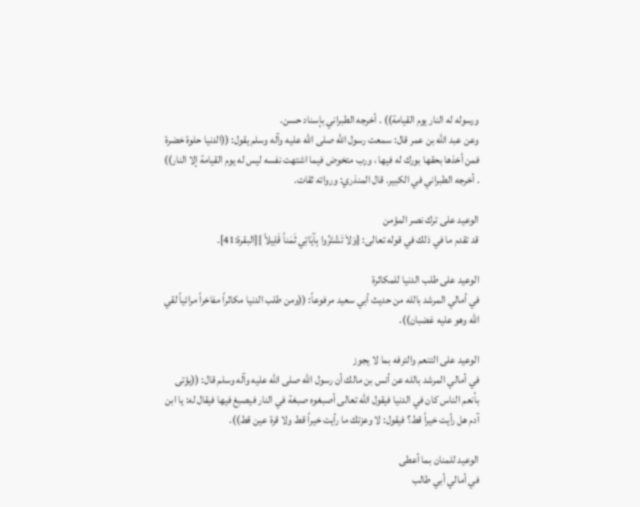ورسوله له النار يوم القيامة)) . أخرجه الطبراني بإسناد حسن.
وعن عبد الله بن عمر قال: سمعت رسول الله صلى الله عليه وآله وسلم يقول: ((الدنيا حلوة خضرة فمن أخذها بحقها بورك له فيها ، ورب متخوض فيما اشتهت نفسه ليس له يوم القيامة إلا النار)) . أخرجه الطبراني في الكبير. قال المنذري: ورواته ثقات.

الوعيد على ترك نصر المؤمن
قد تقدم ما في ذلك في قوله تعالى: {وَلاَ تَشْتَرُوا بِآيَاتِي ثَمَناً قَلِيلاً }[البقرة:41].

الوعيد على طلب الدنيا للمكاثرة
في أمالي المرشد بالله من حديث أبي سعيد مرفوعاً: ((ومن طلب الدنيا مكاثراً مفاخراً مرائياً لقي الله وهو عليه غضبان)).

الوعيد على التنعم والترفه بما لا يجوز
في أمالي المرشد بالله عن أنس بن مالك أن رسول الله صلى الله عليه وآله وسلم قال: ((يؤتى بأنعم الناس كان في الدنيا فيقول الله تعالى أصبغوه صبغة في النار فيصبغ فيها فيقال له: يا ابن آدم هل رأيت خيراً قط؟ فيقول: لا وعزتك ما رأيت خيراً قط ولا قرة عين قط)).

الوعيد للمنان بما أعطى
في أمالي أبي طالب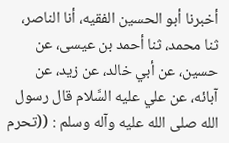أخبرنا أبو الحسين الفقيه، أنا الناصر، ثنا محمد، ثنا أحمد بن عيسى، عن حسين، عن أبي خالد، عن زيد، عن آبائه، عن علي عليه السَّلام قال رسول الله صلى الله عليه وآله وسلم : ((تحرم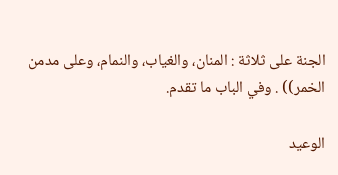الجنة على ثلاثة : المنان، والغياب، والنمام، وعلى مدمن الخمر)) . وفي الباب ما تقدم.

الوعيد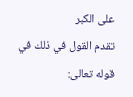على الكبر
تقدم القول في ذلك في قوله تعالى: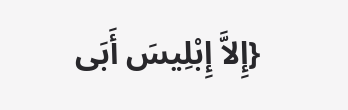{إِلاَّ إِبْلِيسَ أَبَى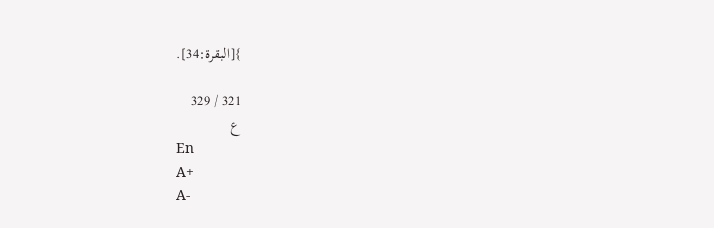}[البقرة:34].

321 / 329
ع
En
A+
A-